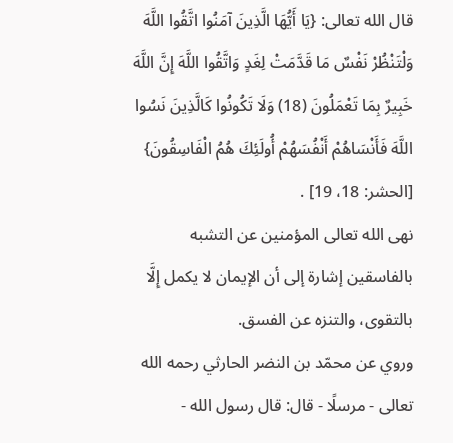قال الله تعالى: {يَا أَيُّهَا الَّذِينَ آمَنُوا اتَّقُوا اللَّهَ وَلْتَنْظُرْ نَفْسٌ مَا قَدَّمَتْ لِغَدٍ وَاتَّقُوا اللَّهَ إِنَّ اللَّهَ خَبِيرٌ بِمَا تَعْمَلُونَ (18) وَلَا تَكُونُوا كَالَّذِينَ نَسُوا اللَّهَ فَأَنْسَاهُمْ أَنْفُسَهُمْ أُولَئِكَ هُمُ الْفَاسِقُونَ} [الحشر: 18، 19] .
نهى الله تعالى المؤمنين عن التشبه بالفاسقين إشارة إلى أن الإيمان لا يكمل إِلَّا بالتقوى، والتنزه عن الفسق.
وروي عن محمّد بن النضر الحارثي رحمه الله تعالى - مرسلًا - قال: قال رسول الله -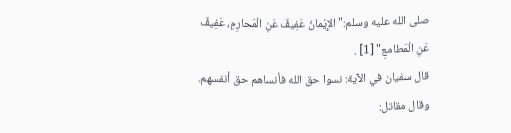صلى الله عليه وسلم:"الإِيْمانُ عَفِيفٌ عَنِ الْمَحارِمِ، عَفِيفٌ عَنِ الْمَطامعِ" [1] .
قال سفيان في الآية: نسوا حق الله فأنساهم حق أنفسهم.
وقال مقاتل: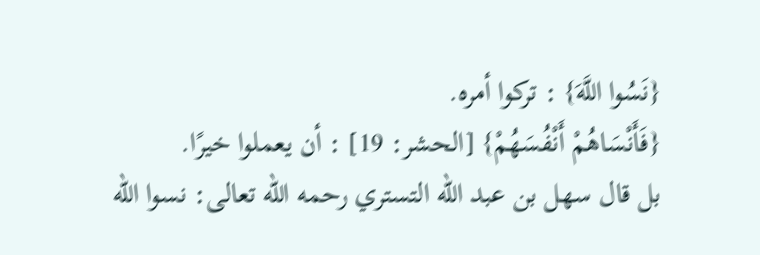{نَسُوا اللَّهَ} : تركوا أمره.
{فَأَنْسَاهُمْ أَنْفُسَهُمْ} [الحشر: 19] : أن يعملوا خيرًا.
بل قال سهل بن عبد الله التستري رحمه الله تعالى: نسوا الله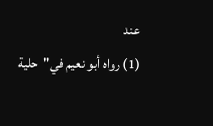عند
(1) رواه أبو نعيم في"حلية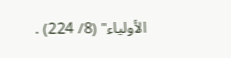الأولياء" (8/ 224) .